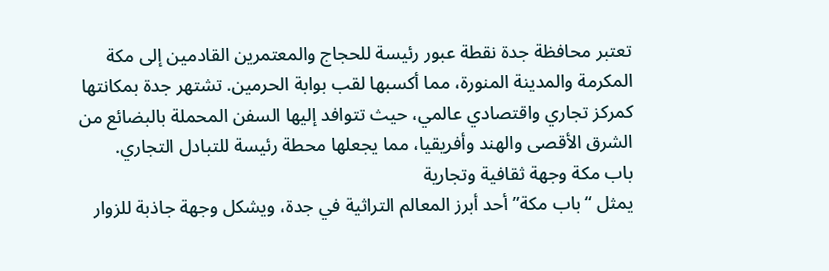تعتبر محافظة جدة نقطة عبور رئيسة للحجاج والمعتمرين القادمين إلى مكة المكرمة والمدينة المنورة، مما أكسبها لقب بوابة الحرمين. تشتهر جدة بمكانتها كمركز تجاري واقتصادي عالمي، حيث تتوافد إليها السفن المحملة بالبضائع من الشرق الأقصى والهند وأفريقيا، مما يجعلها محطة رئيسة للتبادل التجاري.
باب مكة وجهة ثقافية وتجارية
يمثل “باب مكة” أحد أبرز المعالم التراثية في جدة، ويشكل وجهة جاذبة للزوار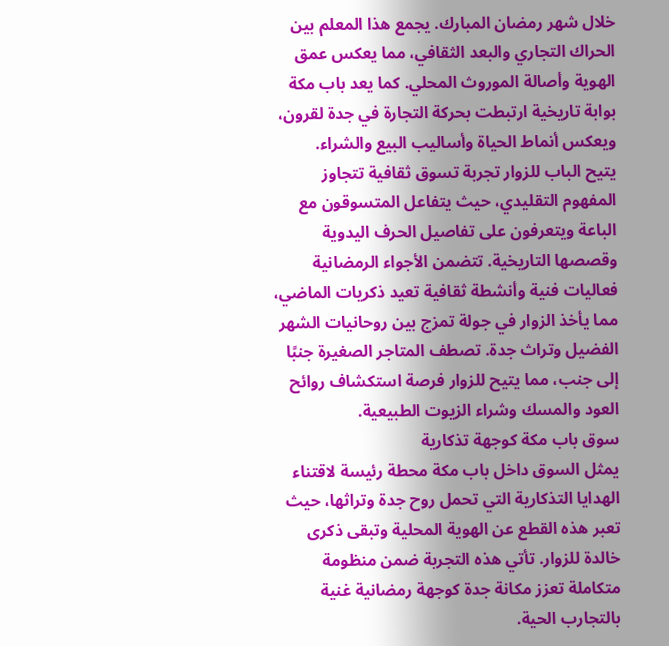خلال شهر رمضان المبارك. يجمع هذا المعلم بين الحراك التجاري والبعد الثقافي، مما يعكس عمق الهوية وأصالة الموروث المحلي. كما يعد باب مكة بوابة تاريخية ارتبطت بحركة التجارة في جدة لقرون، ويعكس أنماط الحياة وأساليب البيع والشراء.
يتيح الباب للزوار تجربة تسوق ثقافية تتجاوز المفهوم التقليدي، حيث يتفاعل المتسوقون مع الباعة ويتعرفون على تفاصيل الحرف اليدوية وقصصها التاريخية. تتضمن الأجواء الرمضانية فعاليات فنية وأنشطة ثقافية تعيد ذكريات الماضي، مما يأخذ الزوار في جولة تمزج بين روحانيات الشهر الفضيل وتراث جدة. تصطف المتاجر الصغيرة جنبًا إلى جنب، مما يتيح للزوار فرصة استكشاف روائح العود والمسك وشراء الزيوت الطبيعية.
سوق باب مكة كوجهة تذكارية
يمثل السوق داخل باب مكة محطة رئيسة لاقتناء الهدايا التذكارية التي تحمل روح جدة وتراثها، حيث تعبر هذه القطع عن الهوية المحلية وتبقى ذكرى خالدة للزوار. تأتي هذه التجربة ضمن منظومة متكاملة تعزز مكانة جدة كوجهة رمضانية غنية بالتجارب الحية.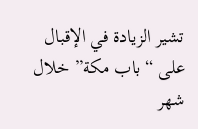تشير الزيادة في الإقبال على “باب مكة” خلال شهر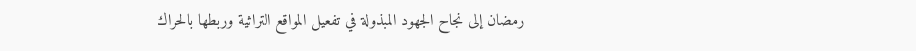رمضان إلى نجاح الجهود المبذولة في تفعيل المواقع التراثية وربطها بالحراك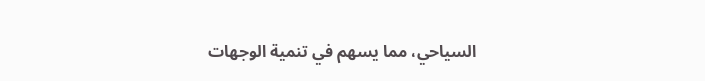السياحي، مما يسهم في تنمية الوجهات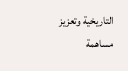التاريخية وتعزيز مساهمة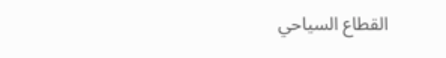القطاع السياحي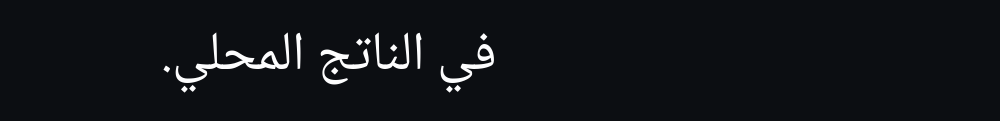في الناتج المحلي.